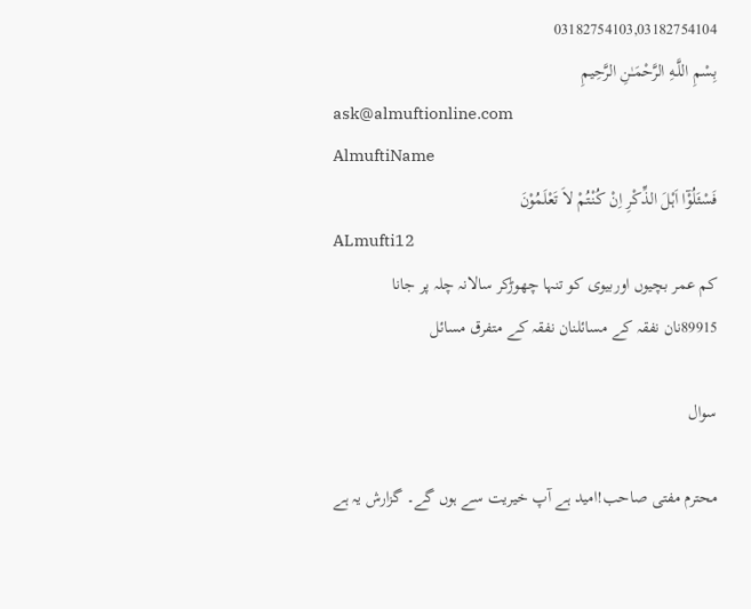03182754103,03182754104
بِسْمِ اللَّـهِ الرَّحْمَـٰنِ الرَّحِيمِ
ask@almuftionline.com
AlmuftiName
فَسْئَلُوْٓا اَہْلَ الذِّکْرِ اِنْ کُنْتُمْ لاَ تَعْلَمُوْنَ
ALmufti12
کم عمر بچیوں اوربیوی کو تنہا چھوڑکر سالانہ چلہ پر جانا
89915نان نفقہ کے مسائلنان نفقہ کے متفرق مسائل

سوال

محترم مفتی صاحب!امید ہے آپ خیریت سے ہوں گے۔ گزارش یہ ہے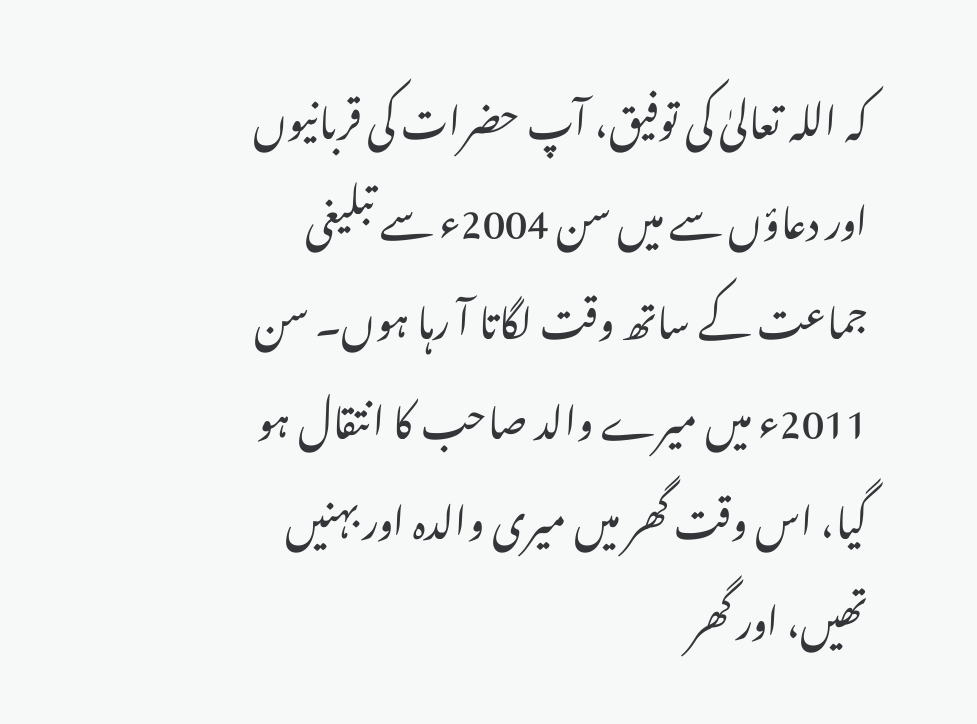کہ اللہ تعالیٰ کی توفیق، آپ حضرات کی قربانیوں اور دعاؤں سے میں سن 2004ء سے تبلیغی جماعت کے ساتھ وقت لگاتا آ رہا ہوں۔ سن 2011ء میں میرے والد صاحب کا انتقال ہو گیا، اس وقت گھر میں میری والدہ اور بہنیں تھیں، اور گھر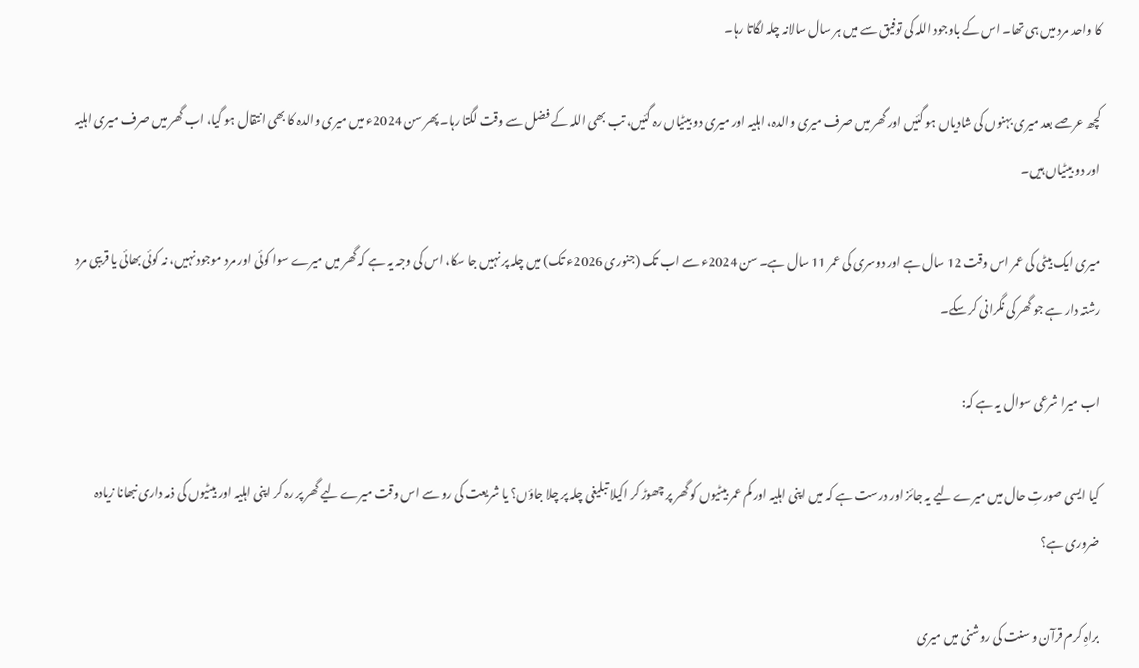کا واحد مرد میں ہی تھا۔ اس کے باوجود اللہ کی توفیق سے میں ہر سال سالانہ چلہ لگاتا رہا۔

کچھ عرصے بعد میری بہنوں کی شادیاں ہو گئیں اور گھر میں صرف میری والدہ، اہلیہ اور میری دو بیٹیاں رہ گئیں، تب بھی اللہ کے فضل سے وقت لگتا رہا۔ پھر سن 2024ء میں میری والدہ کا بھی انتقال ہو گیا، اب گھر میں صرف میری اہلیہ اور دو بیٹیاں ہیں۔

میری ایک بیٹی کی عمر اس وقت 12 سال ہے اور دوسری کی عمر 11 سال ہے۔ سن 2024ء سے اب تک (جنوری 2026ء تک) میں چلہ پر نہیں جا سکا، اس کی وجہ یہ ہے کہ گھر میں میرے سوا کوئی اور مرد موجود نہیں، نہ کوئی بھائی یا قریبی مرد رشتہ دار ہے جو گھر کی نگرانی کر سکے۔

اب میرا شرعی سوال یہ ہے کہ:

کیا ایسی صورتِ حال میں میرے لیے یہ جائز اور درست ہے کہ میں اپنی اہلیہ اور کم عمر بیٹیوں کو گھر پر چھوڑ کر اکیلا تبلیغی چلہ پر چلا جاؤں؟ یا شریعت کی رو سے اس وقت میرے لیے گھر پر رہ کر اپنی اہلیہ اور بیٹیوں کی ذمہ داری نبھانا زیادہ ضروری ہے؟

براہِ کرم قرآن و سنت کی روشنی میں میری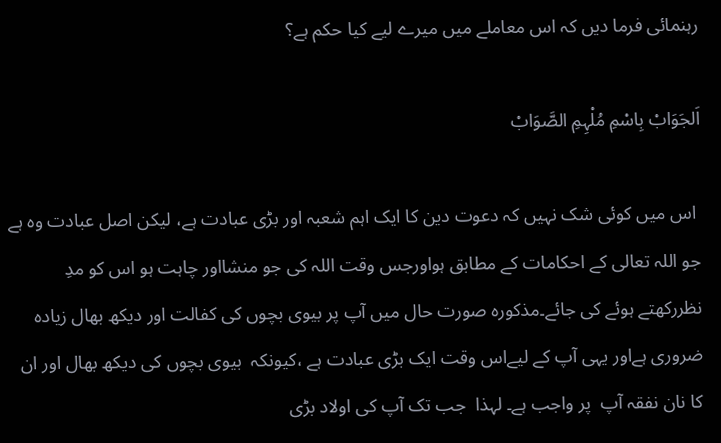رہنمائی فرما دیں کہ اس معاملے میں میرے لیے کیا حکم ہے؟

اَلجَوَابْ بِاسْمِ مُلْہِمِ الصَّوَابْ

 اس میں کوئی شک نہیں کہ دعوت دین کا ایک اہم شعبہ اور بڑی عبادت ہے، لیکن اصل عبادت وہ ہے جو اللہ تعالی کے احکامات کے مطابق ہواورجس وقت اللہ کی جو منشااور چاہت ہو اس کو مدِ نظررکھتے ہوئے کی جائے۔مذکورہ صورت حال میں آپ پر بیوی بچوں کی کفالت اور دیکھ بھال زیادہ ضروری ہےاور یہی آپ کے لیےاس وقت ایک بڑی عبادت ہے ،کیونکہ  بیوی بچوں کی دیکھ بھال اور ان کا نان نفقہ آپ  پر واجب ہے۔ لہذا  جب تک آپ کی اولاد بڑی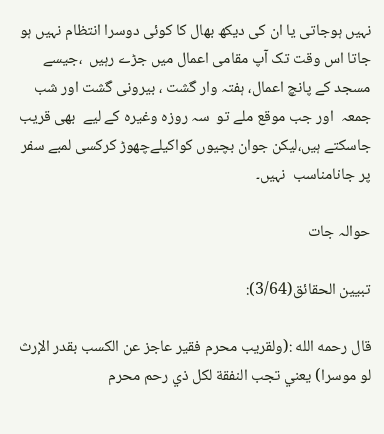نہیں ہوجاتی یا ان کی دیکھ بھال کا کوئی دوسرا انتظام نہیں ہو جاتا اس وقت تک آپ مقامی اعمال میں جڑے رہیں  ،جیسے  مسجد کے پانچ اعمال، ہفتہ وار گشت ، بیرونی گشت اور شب جمعہ  اور جب موقع ملے تو  سہ روزہ وغیرہ کے لیے  بھی قریب جاسکتے ہیں،لیکن جوان بچیوں کواکیلےچھوڑ کرکسی لمبے سفر پر جانامناسب  نہیں۔

حوالہ جات

تبيين الحقائق(3/64):

قال رحمه الله :(ولقريب محرم فقير عاجز عن الكسب بقدر الإرث لو موسرا) يعني تجب النفقة لكل ذي رحم محرم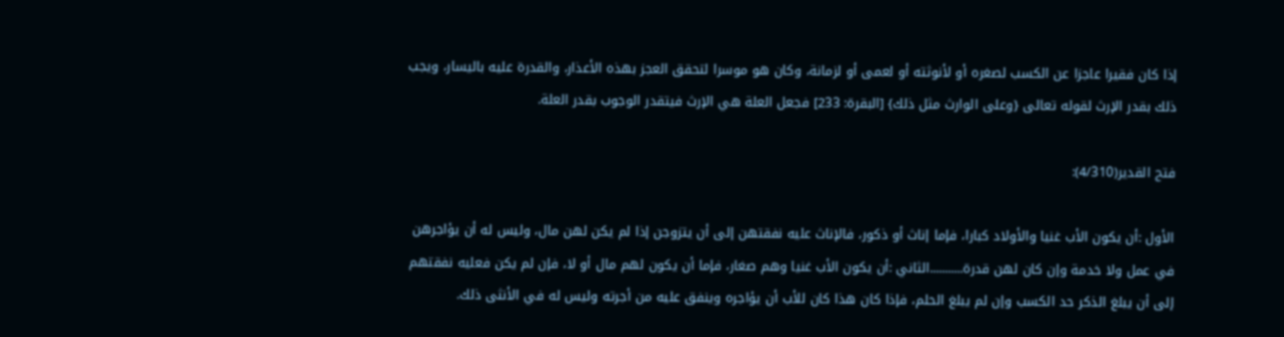إذا كان فقيرا عاجزا عن الكسب لصغره أو لأنوثته أو لعمى أو لزمانة، وكان هو موسرا لتحقق العجز بهذه الأعذار، والقدرة عليه باليسار، ويجب ذلك بقدر الإرث لقوله تعالى {وعلى الوارث مثل ذلك} [البقرة: 233] فجعل العلة هي الإرث فيتقدر الوجوب بقدر العلة.

فتح القدير(4/310):

الأول :أن يكون الأب غنيا والأولاد كبارا، فإما إناث أو ذكور، فالإناث عليه نفقتهن إلى أن يتزوجن إذا لم يكن لهن مال، وليس له أن يؤاجرهن في عمل ولا خدمة وإن كان لهن قدرة...........الثاني :أن يكون الأب غنيا وهم صغار، فإما أن يكون لهم مال أو لا، فإن لم يكن فعليه نفقتهم إلى أن يبلغ الذكر حد الكسب وإن لم يبلغ الحلم، فإذا كان هذا كان للأب أن يؤاجره وينفق عليه من أجرته وليس له في الأنثى ذلك.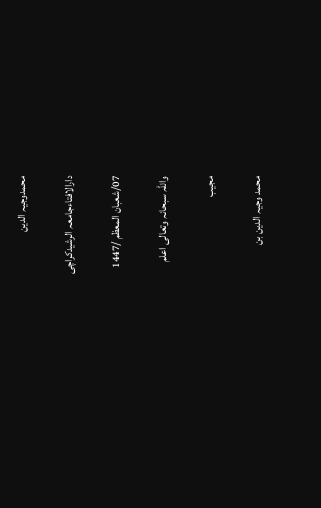محمدوجیہ الدین

دارالافتاءجامعہ الرشیدکراچی

07/شعبان المعظم /1447

واللہ سبحانہ وتعالی اعلم

مجیب

محمد وجیہ الدین بن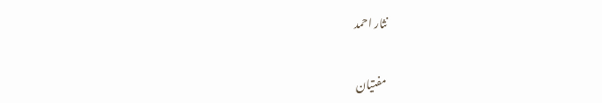نثار احمد

مفتیان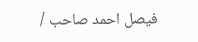فیصل احمد صاحب /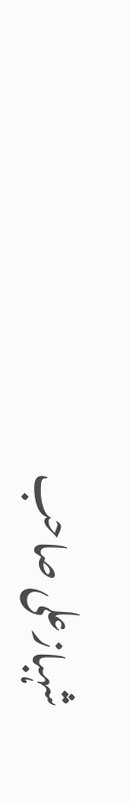شہبازعلی صاحب